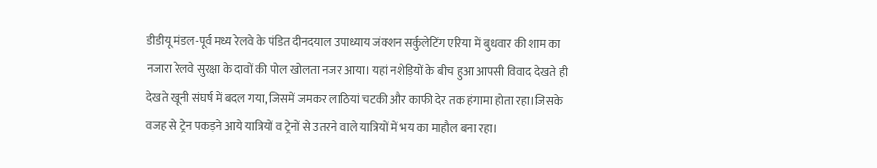डीडीयू मंडल-पूर्व मध्य रेलवे के पंडित दीनदयाल उपाध्याय जंक्शन सर्कुलेटिंग एरिया में बुधवार की शाम का नजारा रेलवे सुरक्षा के दावों की पोल खोलता नजर आया। यहां नशेड़ियों के बीच हुआ आपसी विवाद देखते ही देखते खूनी संघर्ष में बदल गया, जिसमें जमकर लाठियां चटकी और काफी देर तक हंगामा होता रहा।जिसके वजह से ट्रेन पकड़ने आये यात्रियों व ट्रेनों से उतरने वाले यात्रियों में भय का माहौल बना रहा।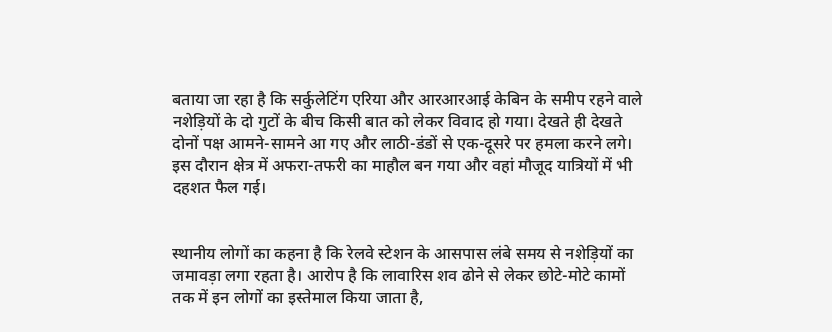बताया जा रहा है कि सर्कुलेटिंग एरिया और आरआरआई केबिन के समीप रहने वाले नशेड़ियों के दो गुटों के बीच किसी बात को लेकर विवाद हो गया। देखते ही देखते दोनों पक्ष आमने-सामने आ गए और लाठी-डंडों से एक-दूसरे पर हमला करने लगे। इस दौरान क्षेत्र में अफरा-तफरी का माहौल बन गया और वहां मौजूद यात्रियों में भी दहशत फैल गई।


स्थानीय लोगों का कहना है कि रेलवे स्टेशन के आसपास लंबे समय से नशेड़ियों का जमावड़ा लगा रहता है। आरोप है कि लावारिस शव ढोने से लेकर छोटे-मोटे कामों तक में इन लोगों का इस्तेमाल किया जाता है,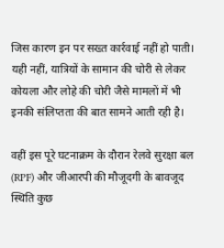जिस कारण इन पर सख्त कार्रवाई नहीं हो पाती। यही नहीं, यात्रियों के सामान की चोरी से लेकर कोयला और लोहे की चोरी जैसे मामलों में भी इनकी संलिप्तता की बात सामने आती रही है।

वहीं इस पूरे घटनाक्रम के दौरान रेलवे सुरक्षा बल (RPF) और जीआरपी की मौजूदगी के बावजूद स्थिति कुछ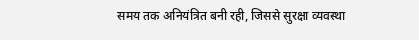समय तक अनियंत्रित बनी रही, जिससे सुरक्षा व्यवस्था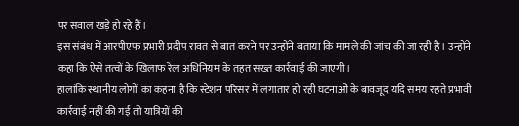पर सवाल खड़े हो रहे हैं।
इस संबंध में आरपीएफ प्रभारी प्रदीप रावत से बात करने पर उन्होंने बताया कि मामले की जांच की जा रही है। उन्होंने कहा कि ऐसे तत्वों के खिलाफ रेल अधिनियम के तहत सख्त कार्रवाई की जाएगी।
हालांकि स्थानीय लोगों का कहना है कि स्टेशन परिसर में लगातार हो रही घटनाओं के बावजूद यदि समय रहते प्रभावी कार्रवाई नहीं की गई तो यात्रियों की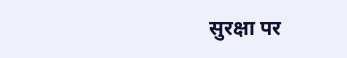सुरक्षा पर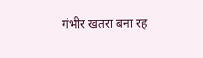गंभीर खतरा बना रह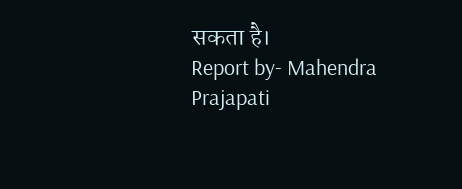सकता है।
Report by- Mahendra Prajapati